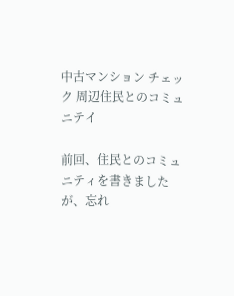中古マンション チェック 周辺住民とのコミュニテイ

前回、住民とのコミュニティを書きましたが、忘れ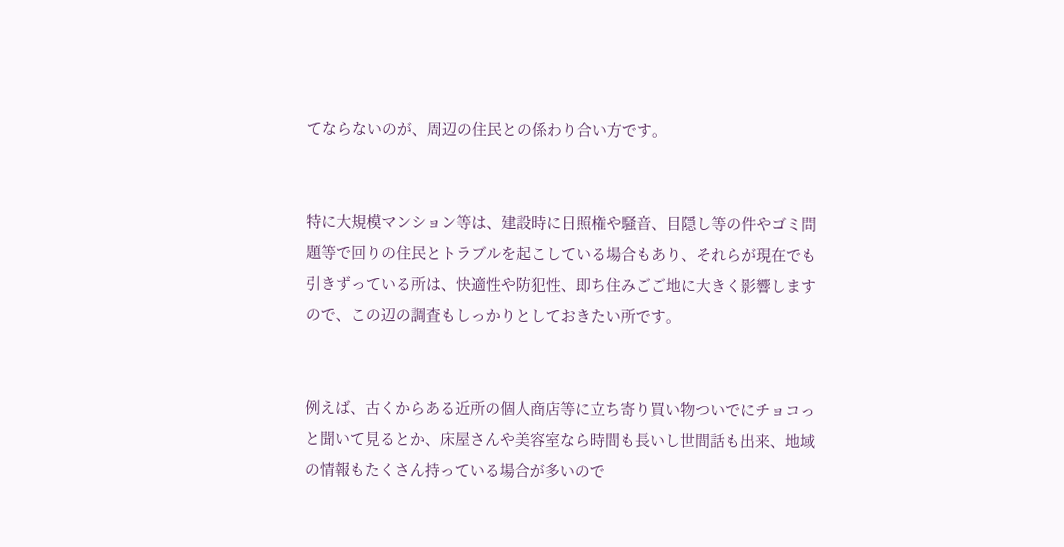てならないのが、周辺の住民との係わり合い方です。


特に大規模マンション等は、建設時に日照権や騒音、目隠し等の件やゴミ問題等で回りの住民とトラブルを起こしている場合もあり、それらが現在でも引きずっている所は、快適性や防犯性、即ち住みごご地に大きく影響しますので、この辺の調査もしっかりとしておきたい所です。


例えば、古くからある近所の個人商店等に立ち寄り買い物ついでにチョコっと聞いて見るとか、床屋さんや美容室なら時間も長いし世間話も出来、地域の情報もたくさん持っている場合が多いので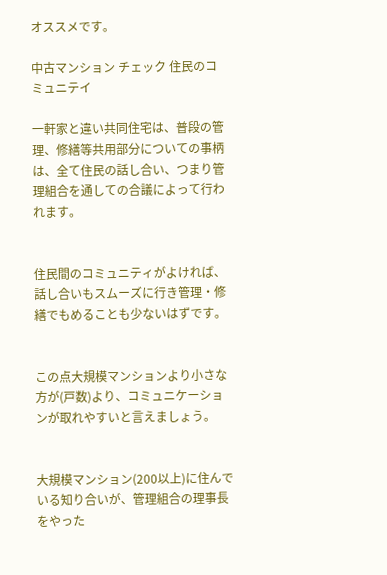オススメです。

中古マンション チェック 住民のコミュニテイ

一軒家と違い共同住宅は、普段の管理、修繕等共用部分についての事柄は、全て住民の話し合い、つまり管理組合を通しての合議によって行われます。


住民間のコミュニティがよければ、話し合いもスムーズに行き管理・修繕でもめることも少ないはずです。


この点大規模マンションより小さな方が(戸数)より、コミュニケーションが取れやすいと言えましょう。


大規模マンション(200以上)に住んでいる知り合いが、管理組合の理事長をやった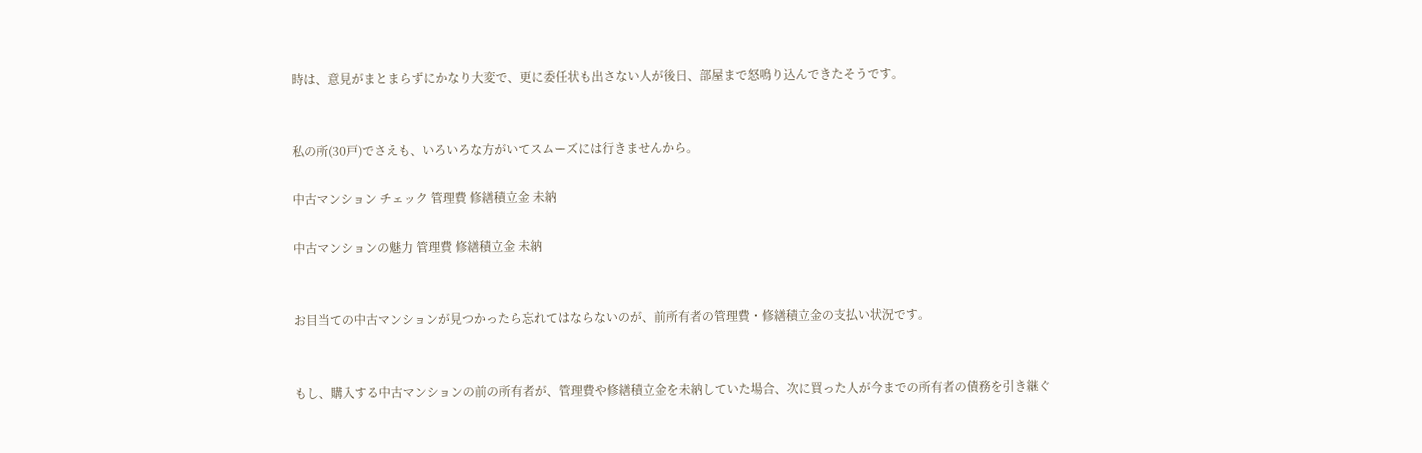時は、意見がまとまらずにかなり大変で、更に委任状も出さない人が後日、部屋まで怒鳴り込んできたそうです。


私の所(30戸)でさえも、いろいろな方がいてスムーズには行きませんから。

中古マンション チェック 管理費 修繕積立金 未納

中古マンションの魅力 管理費 修繕積立金 未納


お目当ての中古マンションが見つかったら忘れてはならないのが、前所有者の管理費・修繕積立金の支払い状況です。


もし、購入する中古マンションの前の所有者が、管理費や修繕積立金を未納していた場合、次に買った人が今までの所有者の債務を引き継ぐ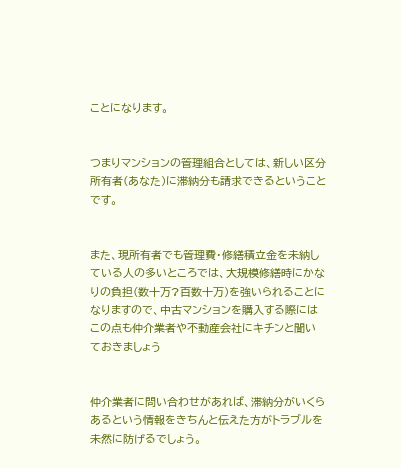ことになります。


つまりマンションの管理組合としては、新しい区分所有者(あなた)に滞納分も請求できるということです。


また、現所有者でも管理費・修繕積立金を未納している人の多いところでは、大規模修繕時にかなりの負担(数十万?百数十万)を強いられることになりますので、中古マンションを購入する際にはこの点も仲介業者や不動産会社にキチンと聞いておきましょう


仲介業者に問い合わせがあれば、滞納分がいくらあるという情報をきちんと伝えた方がトラブルを未然に防げるでしょう。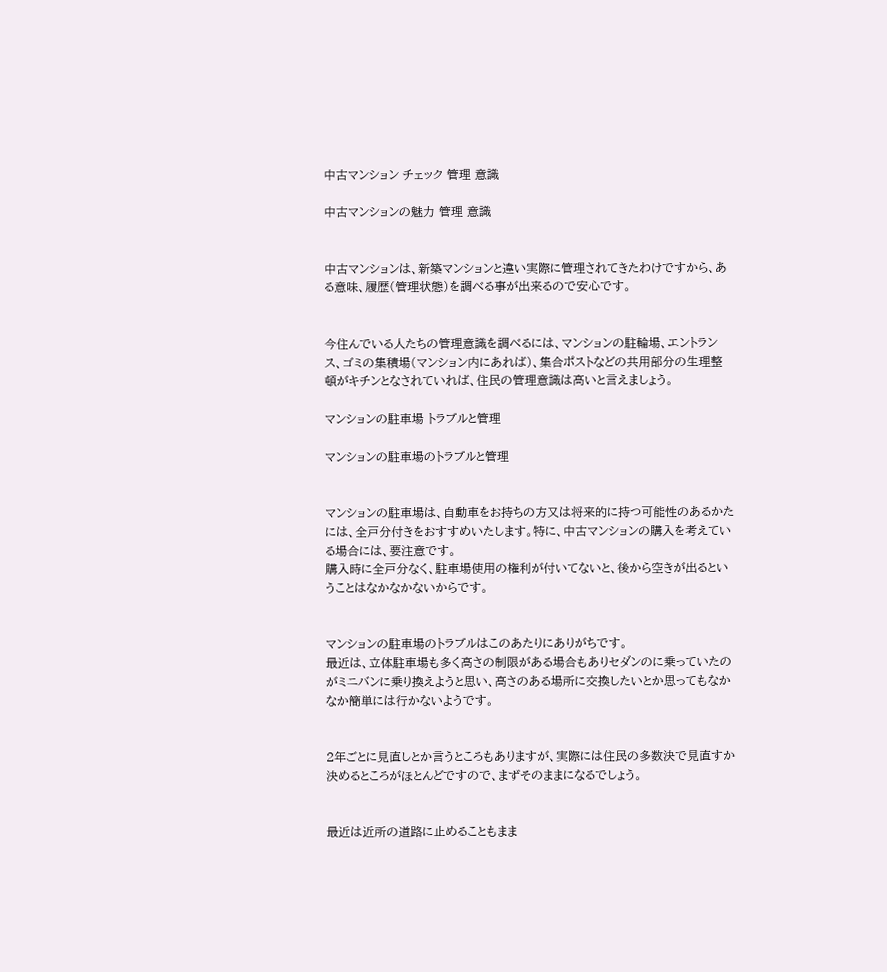中古マンション チェック 管理 意識

中古マンションの魅力 管理 意識


中古マンションは、新築マンションと違い実際に管理されてきたわけですから、ある意味、履歴(管理状態)を調べる事が出来るので安心です。


今住んでいる人たちの管理意識を調べるには、マンションの駐輪場、エントランス、ゴミの集積場(マンション内にあれば)、集合ポストなどの共用部分の生理整頓がキチンとなされていれば、住民の管理意識は高いと言えましょう。

マンションの駐車場 トラブルと管理

マンションの駐車場のトラブルと管理


マンションの駐車場は、自動車をお持ちの方又は将来的に持つ可能性のあるかたには、全戸分付きをおすすめいたします。特に、中古マンションの購入を考えている場合には、要注意です。
購入時に全戸分なく、駐車場使用の権利が付いてないと、後から空きが出るということはなかなかないからです。


マンションの駐車場のトラブルはこのあたりにありがちです。
最近は、立体駐車場も多く高さの制限がある場合もありセダンのに乗っていたのがミニバンに乗り換えようと思い、高さのある場所に交換したいとか思ってもなかなか簡単には行かないようです。


2年ごとに見直しとか言うところもありますが、実際には住民の多数決で見直すか決めるところがほとんどですので、まずそのままになるでしょう。


最近は近所の道路に止めることもまま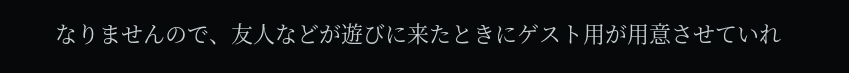なりませんので、友人などが遊びに来たときにゲスト用が用意させていれ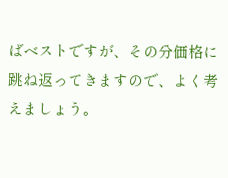ばベストですが、その分価格に跳ね返ってきますので、よく考えましょう。